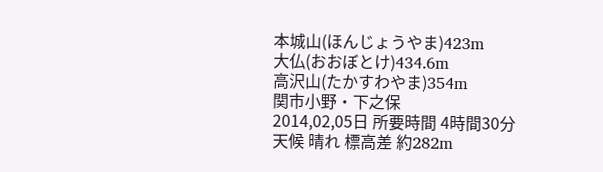本城山(ほんじょうやま)423m
大仏(おおぼとけ)434.6m
高沢山(たかすわやま)354m
関市小野・下之保
2014,02,05日 所要時間 4時間30分
天候 晴れ 標高差 約282m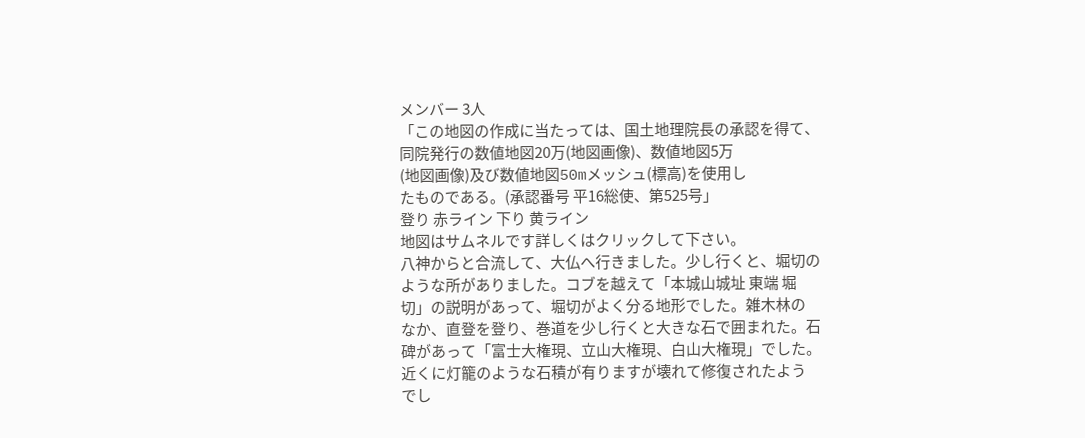メンバー 3人
「この地図の作成に当たっては、国土地理院長の承認を得て、
同院発行の数値地図20万(地図画像)、数値地図5万
(地図画像)及び数値地図50mメッシュ(標高)を使用し
たものである。(承認番号 平16総使、第525号」
登り 赤ライン 下り 黄ライン
地図はサムネルです詳しくはクリックして下さい。
八神からと合流して、大仏へ行きました。少し行くと、堀切の
ような所がありました。コブを越えて「本城山城址 東端 堀
切」の説明があって、堀切がよく分る地形でした。雑木林の
なか、直登を登り、巻道を少し行くと大きな石で囲まれた。石
碑があって「富士大権現、立山大権現、白山大権現」でした。
近くに灯籠のような石積が有りますが壊れて修復されたよう
でし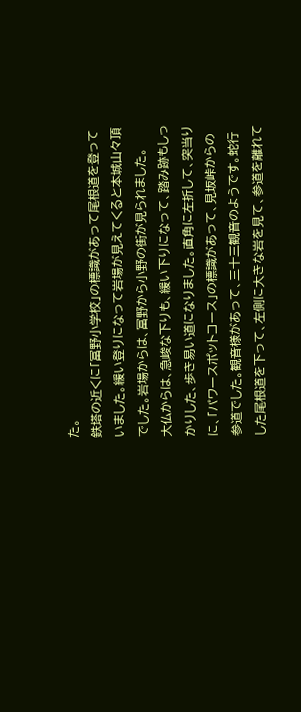た。
鉄塔の近くに「冨野小学校」の標識があって尾根道を登って
いました。緩い登りになって岩場が見えてくると本城山々頂
でした。岩場からは、冨野から小野の街が見られました。
大仏からは、急峻な下りも、緩い下りになって、踏み跡もしっ
かりした、歩き易い道になりました。直角に左折して、突当り
に、「パワースポットコース」の標識があって、見坂峠からの
参道でした。観音様があって、三十三観音のようです。蛇行
した尾根道を下って、左側に大きな岩を見て、参道を離れて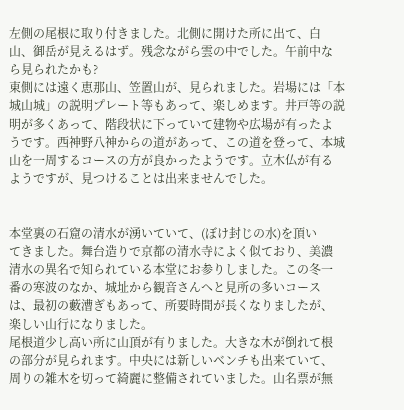左側の尾根に取り付きました。北側に開けた所に出て、白
山、御岳が見えるはず。残念ながら雲の中でした。午前中な
ら見られたかも?
東側には遠く恵那山、笠置山が、見られました。岩場には「本
城山城」の説明プレート等もあって、楽しめます。井戸等の説
明が多くあって、階段状に下っていて建物や広場が有ったよ
うです。西神野八神からの道があって、この道を登って、本城
山を一周するコースの方が良かったようです。立木仏が有る
ようですが、見つけることは出来ませんでした。


本堂裏の石窟の清水が湧いていて、(ぼけ封じの水)を頂い
てきました。舞台造りで京都の清水寺によく似ており、美濃
清水の異名で知られている本堂にお参りしました。この冬一
番の寒波のなか、城址から観音さんへと見所の多いコース
は、最初の藪漕ぎもあって、所要時間が長くなりましたが、
楽しい山行になりました。
尾根道少し高い所に山頂が有りました。大きな木が倒れて根
の部分が見られます。中央には新しいベンチも出来ていて、
周りの雑木を切って綺麗に整備されていました。山名票が無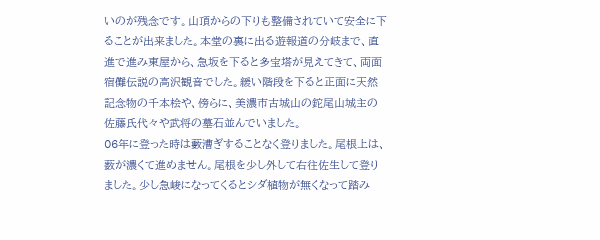いのが残念です。山頂からの下りも整備されていて安全に下
ることが出来ました。本堂の裏に出る遊報道の分岐まで、直
進で進み東屋から、急坂を下ると多宝塔が見えてきて、両面
宿儺伝説の高沢観音でした。緩い階段を下ると正面に天然
記念物の千本桧や、傍らに、美濃市古城山の鉈尾山城主の
佐藤氏代々や武将の墓石並んでいました。
06年に登った時は藪漕ぎすることなく登りました。尾根上は、
薮が濃くて進めません。尾根を少し外して右往佐生して登り
ました。少し急峻になってくるとシダ植物が無くなって踏み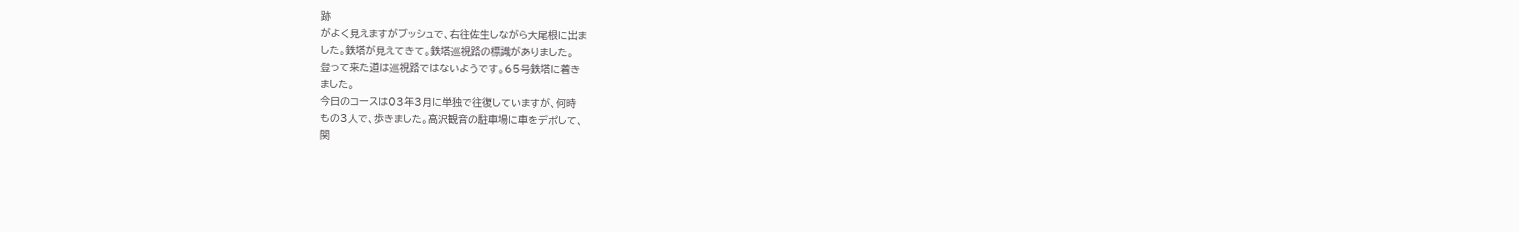跡
がよく見えますがブッシュで、右往佐生しながら大尾根に出ま
した。鉄塔が見えてきて。鉄塔巡視路の標識がありました。
登って来た道は巡視路ではないようです。65号鉄塔に着き
ました。
今日のコースは03年3月に単独で往復していますが、何時
もの3人で、歩きました。高沢観音の駐車場に車をデポして、
関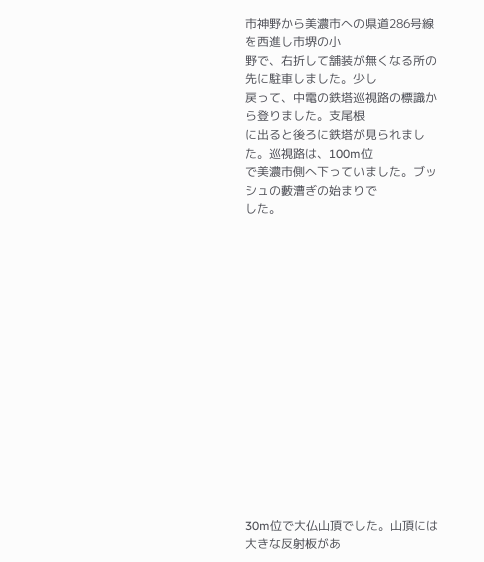市神野から美濃市への県道286号線を西進し市堺の小
野で、右折して舗装が無くなる所の先に駐車しました。少し
戻って、中電の鉄塔巡視路の標識から登りました。支尾根
に出ると後ろに鉄塔が見られました。巡視路は、100m位
で美濃市側へ下っていました。ブッシュの藪漕ぎの始まりで
した。
















30m位で大仏山頂でした。山頂には大きな反射板があ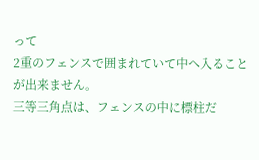って
2重のフェンスで囲まれていて中へ入ることが出来ません。
三等三角点は、フェンスの中に標柱だ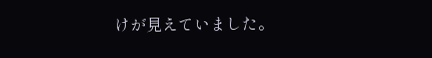けが見えていました。